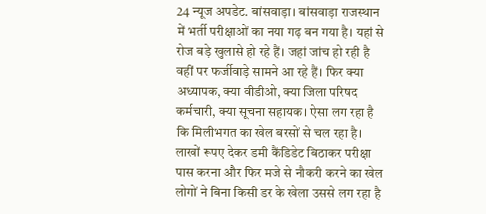24 न्यूज अपडेट. बांसवाड़ा। बांसवाड़ा राजस्थान में भर्ती परीक्षाओं का नया गढ़ बन गया है। यहां से रोज बड़े खुलासे हो रहे हैं। जहां जांच हो रही है वहीं पर फर्जीवाड़े सामने आ रहे हैं। फिर क्या अध्यापक, क्या वीडीओ, क्या जिला परिषद कर्मचारी, क्या सूचना सहायक। ऐसा लग रहा है कि मिलीभगत का खेल बरसों से चल रहा है। लाखों रूपए देकर डमी कैंडिडेट बिठाकर परीक्षा पास करना और फिर मजे से नौकरी करने का खेल लोगों ने बिना किसी डर के खेला उससे लग रहा है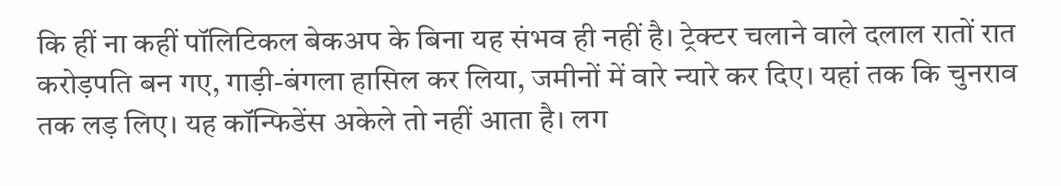कि हीं ना कहीं पॉलिटिकल बेकअप के बिना यह संभव ही नहीं है। ट्रेक्टर चलाने वाले दलाल रातों रात करोड़पति बन गए, गाड़ी-बंगला हासिल कर लिया, जमीनों में वारे न्यारे कर दिए। यहां तक कि चुनराव तक लड़ लिए। यह कॉन्फिडेंस अकेले तो नहीं आता है। लग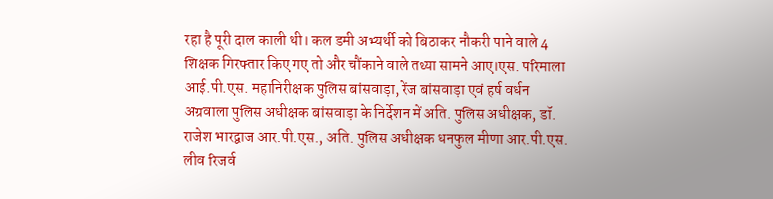रहा है पूरी दाल काली थी। कल डमी अभ्यर्थी को बिठाकर नौकरी पाने वाले 4 शिक्षक गिरफ्तार किए गए तो और चौंकाने वाले तथ्या सामने आए।एस. परिमाला आई.पी.एस. महानिरीक्षक पुलिस बांसवाड़ा, रेंज बांसवाड़ा एवं हर्ष वर्धन अग्रवाला पुलिस अधीक्षक बांसवाड़ा के निर्देशन में अति. पुलिस अधीक्षक, डॉ. राजेश भारद्वाज आर.पी.एस., अति. पुलिस अधीक्षक धनफुल मीणा आर.पी.एस. लीव रिजर्व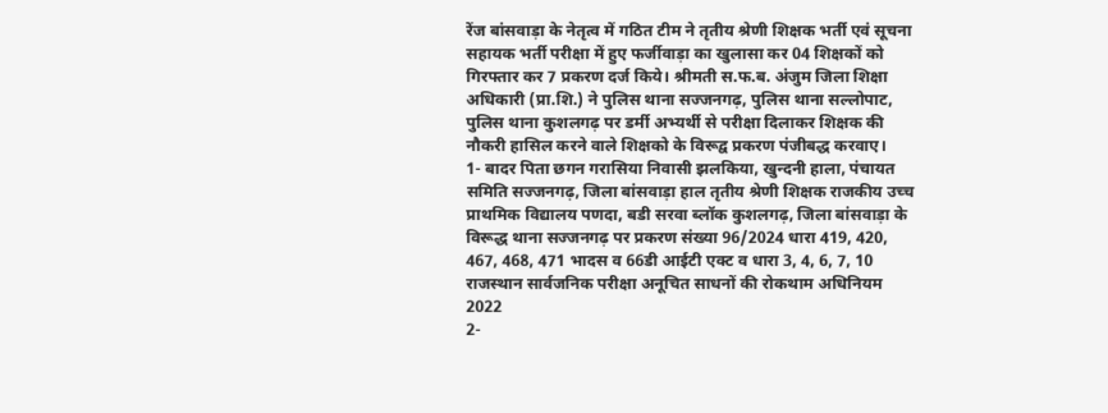रेंज बांसवाड़ा के नेतृत्व में गठित टीम ने तृतीय श्रेणी शिक्षक भर्ती एवं सूचना सहायक भर्ती परीक्षा में हुए फर्जीवाड़ा का खुलासा कर 04 शिक्षकों को गिरफ्तार कर 7 प्रकरण दर्ज किये। श्रीमती स.फ.ब. अंजुम जिला शिक्षा अधिकारी (प्रा.शि.) ने पुलिस थाना सज्जनगढ़, पुलिस थाना सल्लोपाट, पुलिस थाना कुशलगढ़ पर डर्मी अभ्यर्थी से परीक्षा दिलाकर शिक्षक की नौकरी हासिल करने वाले शिक्षको के विरूद्व प्रकरण पंजीबद्ध करवाए।
1- बादर पिता छगन गरासिया निवासी झलकिया, खुन्दनी हाला, पंचायत समिति सज्जनगढ़, जिला बांसवाड़ा हाल तृतीय श्रेणी शिक्षक राजकीय उच्च प्राथमिक विद्यालय पणदा, बडी सरवा ब्लॉक कुशलगढ़, जिला बांसवाड़ा के विरूद्ध थाना सज्जनगढ़ पर प्रकरण संख्या 96/2024 धारा 419, 420, 467, 468, 471 भादस व 66डी आईटी एक्ट व धारा 3, 4, 6, 7, 10 राजस्थान सार्वजनिक परीक्षा अनूचित साधनों की रोकथाम अधिनियम 2022
2-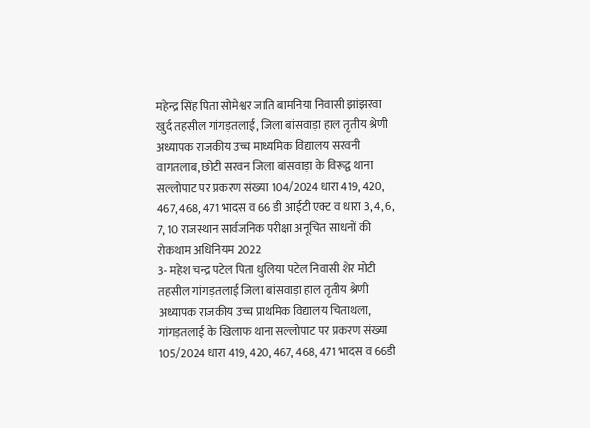महेन्द्र सिंह पिता सोमेश्वर जाति बामनिया निवासी झांझरवा खुर्द तहसील गांगड़तलाई, जिला बांसवाड़ा हाल तृतीय श्रेणी अध्यापक राजकीय उच्च माध्यमिक विद्यालय सरवनी वागतलाब, छोटी सरवन जिला बांसवाड़ा के विरूद्व थाना सल्लोपाट पर प्रकरण संख्या 104/2024 धारा 419, 420, 467, 468, 471 भादस व 66 डी आईटी एक्ट व धारा 3, 4, 6, 7, 10 राजस्थान सार्वजनिक परीक्षा अनूचित साधनों की रोकथाम अधिनियम 2022
3- महेश चन्द्र पटेल पिता धुलिया पटेल निवासी शेर मोटी तहसील गांगड़तलाई जिला बांसवाड़ा हाल तृतीय श्रेणी अध्यापक राजकीय उच्च प्राथमिक विद्यालय चिताथला, गांगड़तलाई के खिलाफ थाना सल्लोपाट पर प्रकरण संख्या 105/2024 धारा 419, 420, 467, 468, 471 भादस व 66डी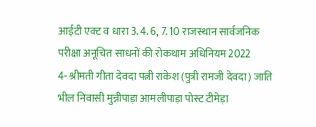आईटी एक्ट व धारा 3. 4. 6, 7. 10 राजस्थान सार्वजनिक परीक्षा अनूचित साधनों की रोकथाम अधिनियम 2022
4- श्रीमती गीता देवदा पत्नी राकेश (पुत्री रामजी देवदा) जाति भील निवासी मुन्नीपाड़ा आमलीपाड़ा पोस्ट टीमेड़ा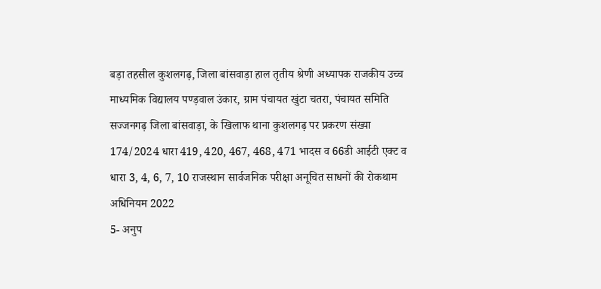बड़ा तहसील कुशलगढ़, जिला बांसवाड़ा हाल तृतीय श्रेणी अध्यापक राजकीय उच्च माध्यमिक विद्यालय पण्ड़वाल उंकार, ग्राम पंचायत खुंटा चतरा, पंचायत समिति सज्जनगढ़ जिला बांसवाड़ा, के खिलाफ थाना कुशलगढ़ पर प्रकरण संख्या 174/2024 धारा 419, 420, 467, 468, 471 भादस व 66डी आईटी एक्ट व धारा 3, 4, 6, 7, 10 राजस्थान सार्वजनिक परीक्षा अनूचित साधनों की रोकथाम अधिनियम 2022
5- अनुप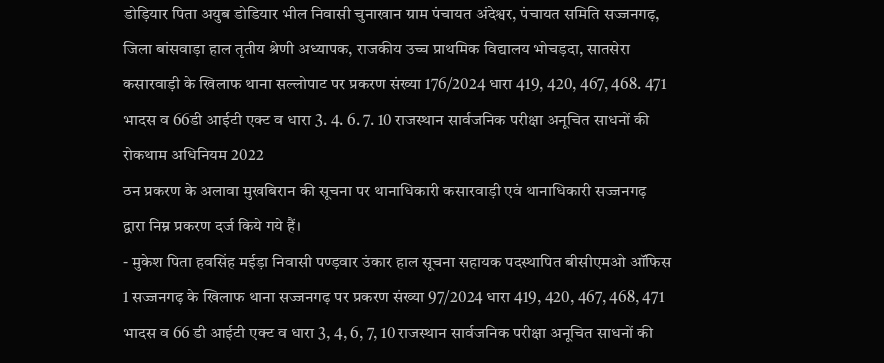डोड़ियार पिता अयुब डोडियार भील निवासी चुनाखान ग्राम पंचायत अंदेश्वर, पंचायत समिति सज्जनगढ़, जिला बांसवाड़ा हाल तृतीय श्रेणी अध्यापक, राजकीय उच्च प्राथमिक विद्यालय भोचड़दा, सातसेरा कसारवाड़ी के खिलाफ थाना सल्लोपाट पर प्रकरण संख्या 176/2024 धारा 419, 420, 467, 468. 471 भादस व 66डी आईटी एक्ट व धारा 3. 4. 6. 7. 10 राजस्थान सार्वजनिक परीक्षा अनूचित साधनों की रोकथाम अधिनियम 2022
ठन प्रकरण के अलावा मुखबिरान की सूचना पर थानाधिकारी कसारवाड़ी एवं थानाधिकारी सज्जनगढ़ द्वारा निम्न प्रकरण दर्ज किये गये हैं।
- मुकेश पिता हवसिंह मईड़ा निवासी पण्ड़वार उंकार हाल सूचना सहायक पदस्थापित बीसीएमओ ऑफिस 1 सज्जनगढ़ के खिलाफ थाना सज्जनगढ़ पर प्रकरण संख्या 97/2024 धारा 419, 420, 467, 468, 471 भादस व 66 डी आईटी एक्ट व धारा 3, 4, 6, 7, 10 राजस्थान सार्वजनिक परीक्षा अनूचित साधनों की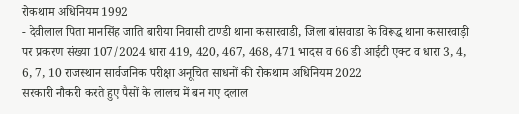रोकथाम अधिनियम 1992
- देवीलाल पिता मानसिंह जाति बारीया निवासी टाण्डी थाना कसारवाडी, जिला बांसवाडा के विरूद्ध थाना कसारवाड़ी पर प्रकरण संख्या 107/2024 धारा 419, 420, 467, 468, 471 भादस व 66 डी आईटी एक्ट व धारा 3, 4, 6, 7, 10 राजस्थान सार्वजनिक परीक्षा अनूचित साधनों की रोकथाम अधिनियम 2022
सरकारी नौकरी करते हुए पैसों के लालच में बन गए दलाल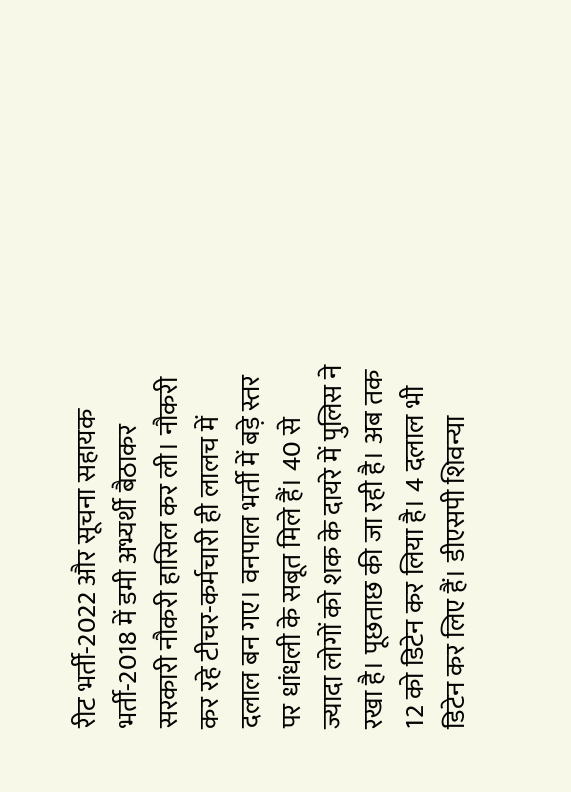रीट भर्ती-2022 और सूचना सहायक भर्ती-2018 में डमी अभ्यर्थी बैठाकर सरकारी नौकरी हासिल कर ली। नौकरी कर रहे टीचर-कर्मचारी ही लालच में दलाल बन गए। वनपाल भर्ती में बड़े स्तर पर धांधली के सबूत मिले हैं। 40 से ज्यादा लोगों को शक के दायरे में पुलिस ने रखा है। पूछताछ की जा रही है। अब तक 12 को डिटेन कर लिया है। 4 दलाल भी डिटेन कर लिए हैं। डीएसपी शिवन्या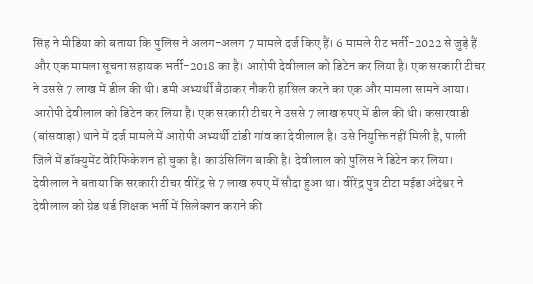सिंह ने मीडिया को बताया कि पुलिस ने अलग-अलग 7 मामले दर्ज किए हैं। 6 मामले रीट भर्ती-2022 से जुड़े हैं और एक मामला सूचना सहायक भर्ती-2018 का है। आरोपी देवीलाल को डिटेन कर लिया है। एक सरकारी टीचर ने उससे 7 लाख में डील की थी। डमी अभ्यर्थी बैठाकर नौकरी हासिल करने का एक और मामला सामने आया। आरोपी देवीलाल को डिटेन कर लिया है। एक सरकारी टीचर ने उससे 7 लाख रुपए में डील की थी। कसारवाडी (बांसवाड़ा) थाने में दर्ज मामले में आरोपी अभ्यर्थी टांडी गांव का देवीलाल है। उसे नियुक्ति नहीं मिली है, पाली जिले में डॉक्युमेंट वेरिफिकेशन हो चुका है। काउंसिलिंग बाकी है। देवीलाल को पुलिस ने डिटेन कर लिया। देवीलाल ने बताया कि सरकारी टीचर वीरेंद्र से 7 लाख रुपए में सौदा हुआ था। वीरेंद्र पुत्र टीटा मईडा अंदेश्वर ने देवीलाल को ग्रेड थर्ड शिक्षक भर्ती में सिलेक्शन कराने की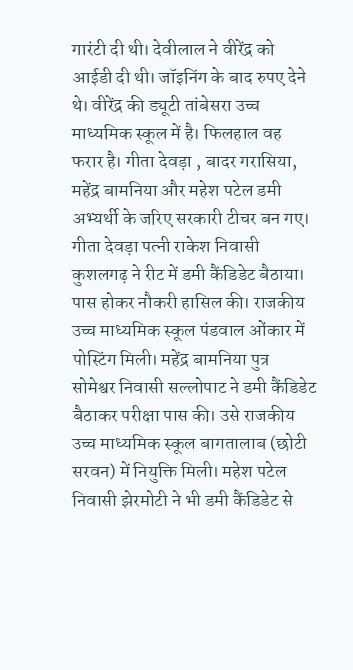गारंटी दी थी। देवीलाल ने वीरेंद्र को आईडी दी थी। जॉइनिंग के बाद रुपए देने थे। वीरेंद्र की ड्यूटी तांबेसरा उच्च माध्यमिक स्कूल में है। फिलहाल वह फरार है। गीता देवड़ा , बादर गरासिया, महेंद्र बामनिया और महेश पटेल डमी अभ्यर्थी के जरिए सरकारी टीचर बन गए। गीता देवड़ा पत्नी राकेश निवासी कुशलगढ़ ने रीट में डमी कैंडिडेट बैठाया। पास होकर नौकरी हासिल की। राजकीय उच्च माध्यमिक स्कूल पंडवाल ओंकार में पोस्टिंग मिली। महेंद्र बामनिया पुत्र सोमेश्वर निवासी सल्लोपाट ने डमी कैंडिडेट बैठाकर परीक्षा पास की। उसे राजकीय उच्च माध्यमिक स्कूल बागतालाब (छोटी सरवन) में नियुक्ति मिली। महेश पटेल निवासी झेरमोटी ने भी डमी कैंडिडेट से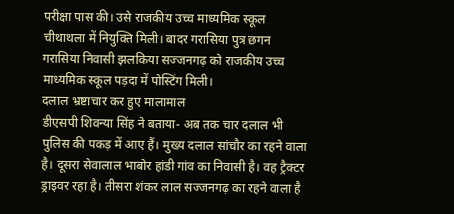परीक्षा पास की। उसे राजकीय उच्च माध्यमिक स्कूल चीथाथला में नियुक्ति मिली। बादर गरासिया पुत्र छगन गरासिया निवासी झलकिया सज्जनगढ़ को राजकीय उच्च माध्यमिक स्कूल पड़दा में पोस्टिंग मिली।
दलाल भ्रष्टाचार कर हुए मालामाल
डीएसपी शिवन्या सिंह ने बताया- अब तक चार दलाल भी पुलिस की पकड़ में आए हैं। मुख्य दलाल सांचौर का रहने वाला है। दूसरा सेवालाल भाबोर हांडी गांव का निवासी है। वह ट्रैक्टर ड्राइवर रहा है। तीसरा शंकर लाल सज्जनगढ़ का रहने वाला है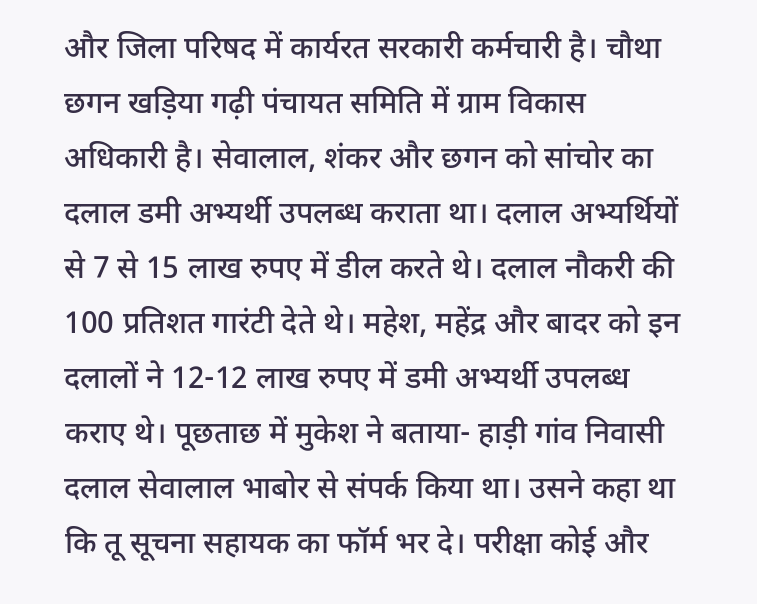और जिला परिषद में कार्यरत सरकारी कर्मचारी है। चौथा छगन खड़िया गढ़ी पंचायत समिति में ग्राम विकास अधिकारी है। सेवालाल, शंकर और छगन को सांचोर का दलाल डमी अभ्यर्थी उपलब्ध कराता था। दलाल अभ्यर्थियों से 7 से 15 लाख रुपए में डील करते थे। दलाल नौकरी की 100 प्रतिशत गारंटी देते थे। महेश, महेंद्र और बादर को इन दलालों ने 12-12 लाख रुपए में डमी अभ्यर्थी उपलब्ध कराए थे। पूछताछ में मुकेश ने बताया- हाड़ी गांव निवासी दलाल सेवालाल भाबोर से संपर्क किया था। उसने कहा था कि तू सूचना सहायक का फॉर्म भर दे। परीक्षा कोई और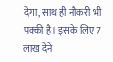देगा, साथ ही नौकरी भी पक्की है। इसके लिए 7 लाख देने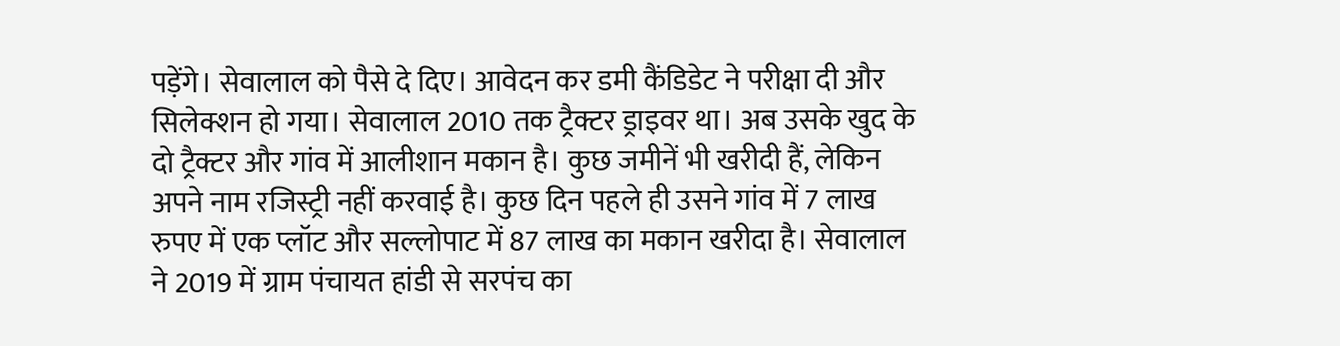पड़ेंगे। सेवालाल को पैसे दे दिए। आवेदन कर डमी कैंडिडेट ने परीक्षा दी और सिलेक्शन हो गया। सेवालाल 2010 तक ट्रैक्टर ड्राइवर था। अब उसके खुद के दो ट्रैक्टर और गांव में आलीशान मकान है। कुछ जमीनें भी खरीदी हैं, लेकिन अपने नाम रजिस्ट्री नहीं करवाई है। कुछ दिन पहले ही उसने गांव में 7 लाख रुपए में एक प्लॉट और सल्लोपाट में 87 लाख का मकान खरीदा है। सेवालाल ने 2019 में ग्राम पंचायत हांडी से सरपंच का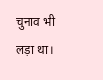चुनाव भी लड़ा था।